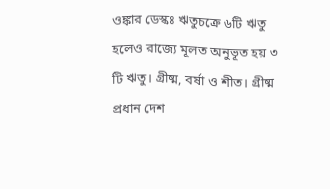ওঙ্কার ডেস্কঃ ঋতুচক্রে ৬টি ঋতু হলেও রাজ্যে মূলত অনুভূত হয় ৩ টি ঋতু। গ্রীষ্ম, বর্ষা ও শীত। গ্রীষ্ম প্রধান দেশ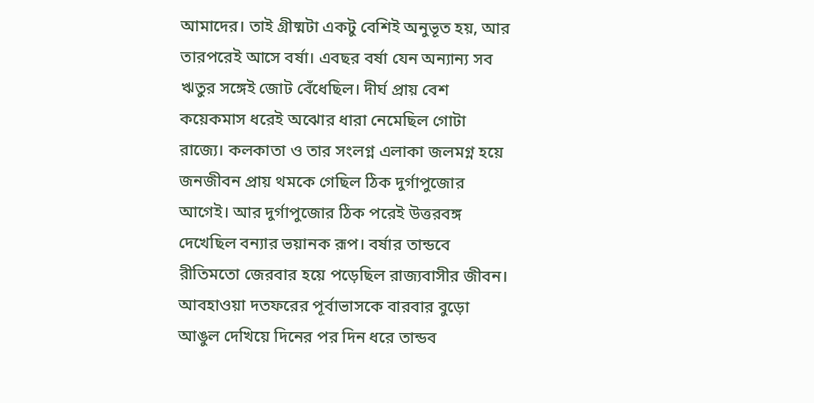আমাদের। তাই গ্রীষ্মটা একটু বেশিই অনুভূত হয়, আর তারপরেই আসে বর্ষা। এবছর বর্ষা যেন অন্যান্য সব ঋতুর সঙ্গেই জোট বেঁধেছিল। দীর্ঘ প্রায় বেশ কয়েকমাস ধরেই অঝোর ধারা নেমেছিল গোটা রাজ্যে। কলকাতা ও তার সংলগ্ন এলাকা জলমগ্ন হয়ে জনজীবন প্রায় থমকে গেছিল ঠিক দুর্গাপুজোর আগেই। আর দুর্গাপুজোর ঠিক পরেই উত্তরবঙ্গ দেখেছিল বন্যার ভয়ানক রূপ। বর্ষার তান্ডবে রীতিমতো জেরবার হয়ে পড়েছিল রাজ্যবাসীর জীবন। আবহাওয়া দতফরের পূর্বাভাসকে বারবার বুড়ো আঙুল দেখিয়ে দিনের পর দিন ধরে তান্ডব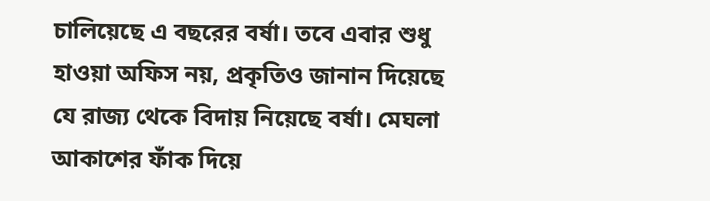চালিয়েছে এ বছরের বর্ষা। তবে এবার শুধু হাওয়া অফিস নয়, প্রকৃতিও জানান দিয়েছে যে রাজ্য থেকে বিদায় নিয়েছে বর্ষা। মেঘলা আকাশের ফাঁক দিয়ে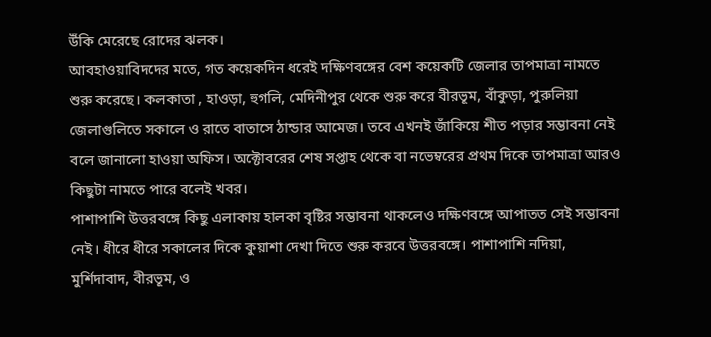উঁকি মেরেছে রোদের ঝলক।
আবহাওয়াবিদদের মতে, গত কয়েকদিন ধরেই দক্ষিণবঙ্গের বেশ কয়েকটি জেলার তাপমাত্রা নামতে শুরু করেছে। কলকাতা , হাওড়া, হুগলি, মেদিনীপুর থেকে শুরু করে বীরভূম, বাঁকুড়া, পুরুলিয়া জেলাগুলিতে সকালে ও রাতে বাতাসে ঠান্ডার আমেজ। তবে এখনই জাঁকিয়ে শীত পড়ার সম্ভাবনা নেই বলে জানালো হাওয়া অফিস। অক্টোবরের শেষ সপ্তাহ থেকে বা নভেম্বরের প্রথম দিকে তাপমাত্রা আরও কিছুটা নামতে পারে বলেই খবর।
পাশাপাশি উত্তরবঙ্গে কিছু এলাকায় হালকা বৃষ্টির সম্ভাবনা থাকলেও দক্ষিণবঙ্গে আপাতত সেই সম্ভাবনা নেই। ধীরে ধীরে সকালের দিকে কুয়াশা দেখা দিতে শুরু করবে উত্তরবঙ্গে। পাশাপাশি নদিয়া, মুর্শিদাবাদ, বীরভূম, ও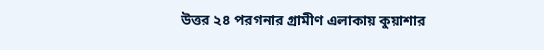উত্তর ২৪ পরগনার গ্রামীণ এলাকায় কুয়াশার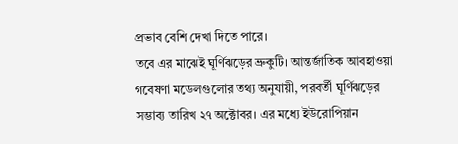প্রভাব বেশি দেখা দিতে পারে।
তবে এর মাঝেই ঘূর্ণিঝড়ের ভ্রুকুটি। আন্তর্জাতিক আবহাওয়া গবেষণা মডেলগুলোর তথ্য অনুযায়ী, পরবর্তী ঘূর্ণিঝড়ের সম্ভাব্য তারিখ ২৭ অক্টোবর। এর মধ্যে ইউরোপিয়ান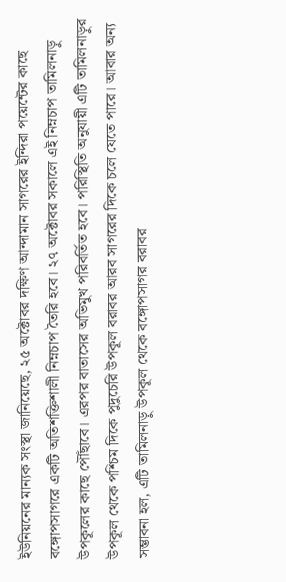ইউনিয়নের মান্যক সংস্থা জানিয়েছে, ২৫ অক্টোবর দক্ষিণ আন্দামান সাগরের ইন্দিরা পয়েন্টের কাছে বঙ্গোপসাগরে একটি অতিশক্তিশালী নিম্নচাপ তৈরি হবে। ২৭ অক্টোবর সকালে এই নিম্নচাপ তামিলনাড়ু উপকূলের কাছে পৌঁছাবে। এরপর বাতাসের অভিমুখ পরিবর্তিত হবে। পরিস্থিতি অনুযায়ী এটি তামিলনাড়ুর উপকূল থেকে পশ্চিম দিকে পুদুচেরি উপকূল বরাবর আরব সাগরের দিকে চলে যেতে পারে। আবার অন্য সম্ভাবনা হল, এটি তামিলনাড়ু উপকূল থেকে বঙ্গোপসাগর বরাবর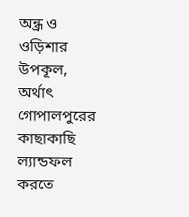অন্ধ্র ও ওড়িশার উপকূল, অর্থাৎ গোপালপুরের কাছাকাছি ল্যান্ডফল করতে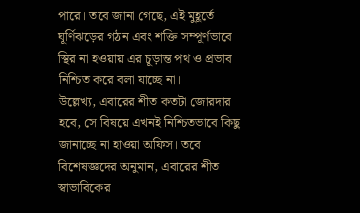পারে। তবে জানা গেছে, এই মুহূর্তে ঘূর্ণিঝড়ের গঠন এবং শক্তি সম্পূর্ণভাবে স্থির না হওয়ায় এর চূড়ান্ত পথ ও প্রভাব নিশ্চিত করে বলা যাচ্ছে না।
উল্লেখ্য, এবারের শীত কতটা জোরদার হবে, সে বিষয়ে এখনই নিশ্চিতভাবে কিছু জানাচ্ছে না হাওয়া অফিস। তবে বিশেষজ্ঞদের অনুমান, এবারের শীত স্বাভাবিকের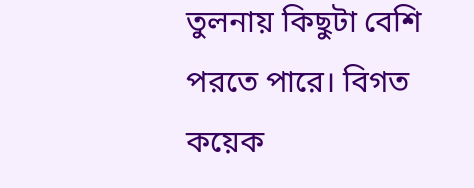তুলনায় কিছুটা বেশি পরতে পারে। বিগত কয়েক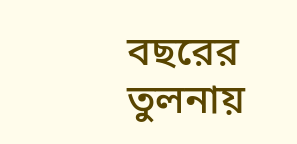বছরের তুলনায়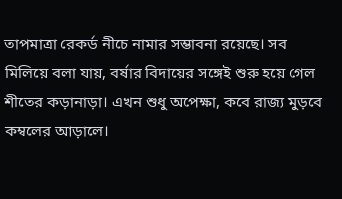তাপমাত্রা রেকর্ড নীচে নামার সম্ভাবনা রয়েছে। সব মিলিয়ে বলা যায়, বর্ষার বিদায়ের সঙ্গেই শুরু হয়ে গেল শীতের কড়ানাড়া। এখন শুধু অপেক্ষা, কবে রাজ্য মুড়বে কম্বলের আড়ালে।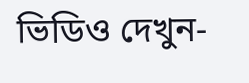ভিডিও দেখুন-